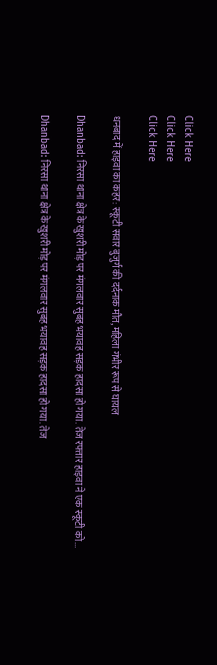Click Here
Click Here
Click Here

धनबाद में हाइवा का कहर: स्कूटी सवार बुजुर्ग की दर्दनाक मौत, महिला गंभीर रूप से घायल

Dhanbad: निरसा थाना क्षेत्र के खुशरी मोड़ पर मंगलवार सुबह भयावह सड़क हादसा हो गया. तेज रफ्तार हाइवा ने एक स्कूटी को...

Dhanbad: निरसा थाना क्षेत्र के खुशरी मोड़ पर मंगलवार सुबह भयावह सड़क हादसा हो गया. तेज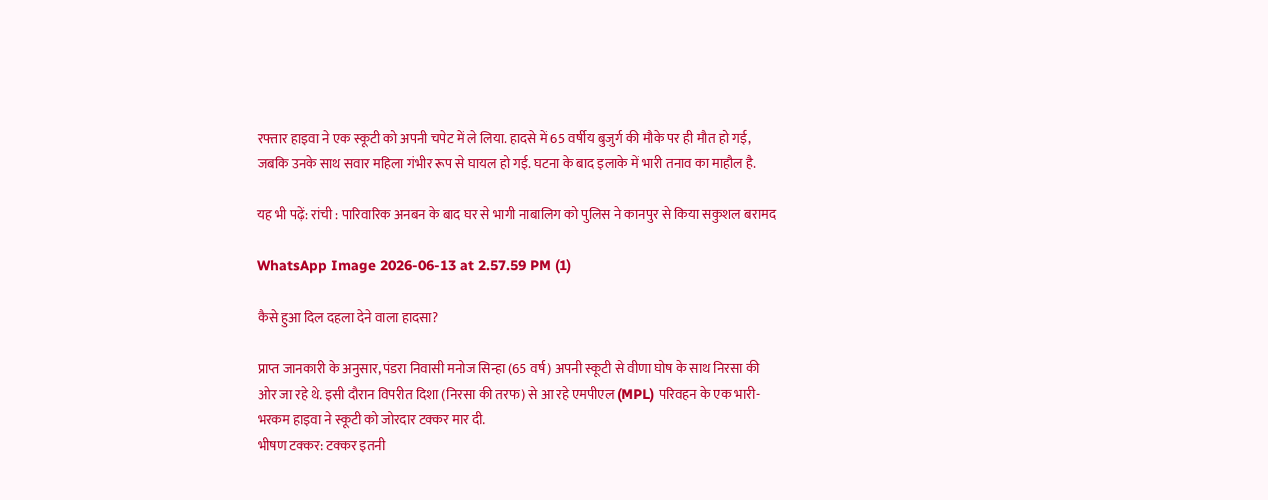रफ्तार हाइवा ने एक स्कूटी को अपनी चपेट में ले लिया. हादसे में 65 वर्षीय बुजुर्ग की मौके पर ही मौत हो गई, जबकि उनके साथ सवार महिला गंभीर रूप से घायल हो गई. घटना के बाद इलाके में भारी तनाव का माहौल है.

यह भी पढ़ें: रांची : पारिवारिक अनबन के बाद घर से भागी नाबालिग को पुलिस ने कानपुर से किया सकुशल बरामद

WhatsApp Image 2026-06-13 at 2.57.59 PM (1)

कैसे हुआ दिल दहला देने वाला हादसा?

प्राप्त जानकारी के अनुसार, पंडरा निवासी मनोज सिन्हा (65 वर्ष) अपनी स्कूटी से वीणा घोष के साथ निरसा की ओर जा रहे थे. इसी दौरान विपरीत दिशा (निरसा की तरफ) से आ रहे एमपीएल (MPL) परिवहन के एक भारी-भरकम हाइवा ने स्कूटी को जोरदार टक्कर मार दी.
भीषण टक्कर: टक्कर इतनी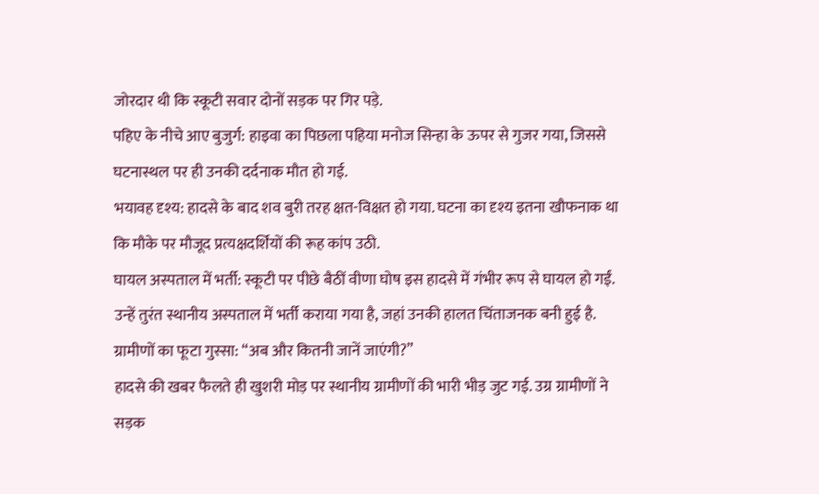जोरदार थी कि स्कूटी सवार दोनों सड़क पर गिर पड़े.
पहिए के नीचे आए बुजुर्ग: हाइवा का पिछला पहिया मनोज सिन्हा के ऊपर से गुजर गया, जिससे घटनास्थल पर ही उनकी दर्दनाक मौत हो गई.
भयावह दृश्य: हादसे के बाद शव बुरी तरह क्षत-विक्षत हो गया. घटना का दृश्य इतना खौफनाक था कि मौके पर मौजूद प्रत्यक्षदर्शियों की रूह कांप उठी.
घायल अस्पताल में भर्ती: स्कूटी पर पीछे बैठीं वीणा घोष इस हादसे में गंभीर रूप से घायल हो गईं. उन्हें तुरंत स्थानीय अस्पताल में भर्ती कराया गया है, जहां उनकी हालत चिंताजनक बनी हुई है.
ग्रामीणों का फूटा गुस्सा: “अब और कितनी जानें जाएंगी?”
हादसे की खबर फैलते ही खुशरी मोड़ पर स्थानीय ग्रामीणों की भारी भीड़ जुट गई. उग्र ग्रामीणों ने सड़क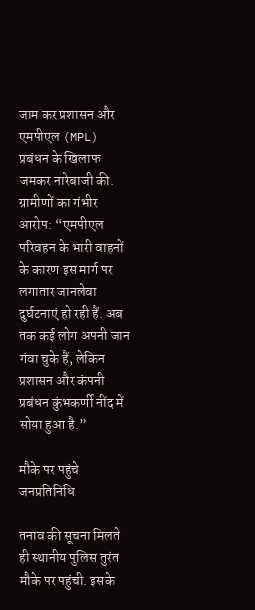जाम कर प्रशासन और एमपीएल (MPL) प्रबंधन के खिलाफ जमकर नारेबाजी की.
ग्रामीणों का गंभीर आरोप: “एमपीएल परिवहन के भारी वाहनों के कारण इस मार्ग पर लगातार जानलेवा दुर्घटनाएं हो रही हैं. अब तक कई लोग अपनी जान गंवा चुके हैं, लेकिन प्रशासन और कंपनी प्रबंधन कुंभकर्णी नींद में सोया हुआ है.”

मौके पर पहुंचे जनप्रतिनिधि

तनाव की सूचना मिलते ही स्थानीय पुलिस तुरंत मौके पर पहुंची. इसके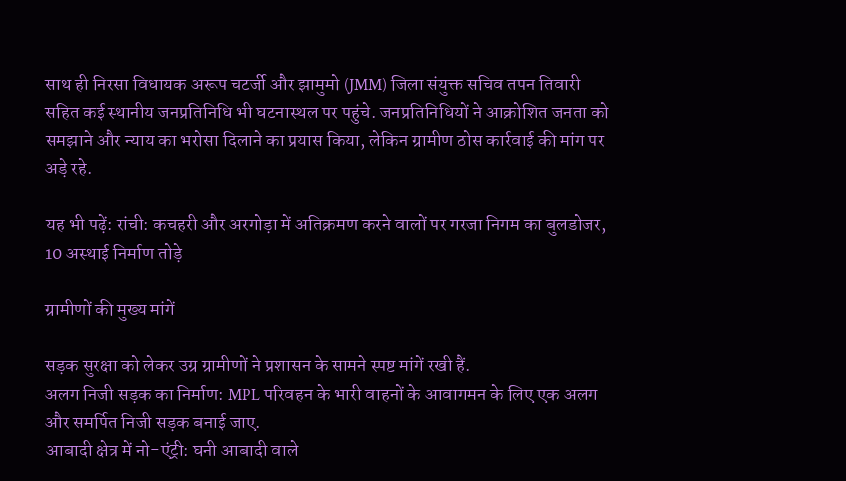साथ ही निरसा विधायक अरूप चटर्जी और झामुमो (JMM) जिला संयुक्त सचिव तपन तिवारी सहित कई स्थानीय जनप्रतिनिधि भी घटनास्थल पर पहुंचे. जनप्रतिनिधियों ने आक्रोशित जनता को समझाने और न्याय का भरोसा दिलाने का प्रयास किया, लेकिन ग्रामीण ठोस कार्रवाई की मांग पर अड़े रहे.

यह भी पढ़ें: रांची: कचहरी और अरगोड़ा में अतिक्रमण करने वालों पर गरजा निगम का बुलडोजर, 10 अस्थाई निर्माण तोड़े

ग्रामीणों की मुख्य मांगें

सड़क सुरक्षा को लेकर उग्र ग्रामीणों ने प्रशासन के सामने स्पष्ट मांगें रखी हैं.
अलग निजी सड़क का निर्माण: MPL परिवहन के भारी वाहनों के आवागमन के लिए एक अलग और समर्पित निजी सड़क बनाई जाए.
आबादी क्षेत्र में नो-एंट्री: घनी आबादी वाले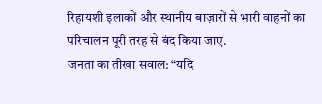रिहायशी इलाकों और स्थानीय बाज़ारों से भारी वाहनों का परिचालन पूरी तरह से बंद किया जाए.
जनता का तीखा सवाल: “यदि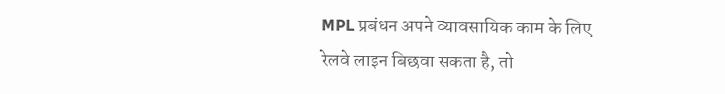MPL प्रबंधन अपने व्यावसायिक काम के लिए रेलवे लाइन बिछवा सकता है, तो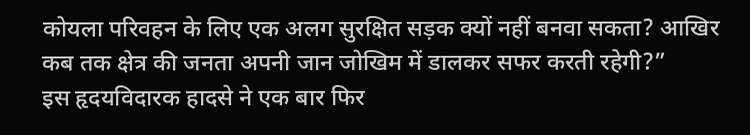कोयला परिवहन के लिए एक अलग सुरक्षित सड़क क्यों नहीं बनवा सकता? आखिर कब तक क्षेत्र की जनता अपनी जान जोखिम में डालकर सफर करती रहेगी?”
इस हृदयविदारक हादसे ने एक बार फिर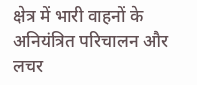क्षेत्र में भारी वाहनों के अनियंत्रित परिचालन और लचर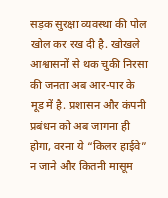सड़क सुरक्षा व्यवस्था की पोल खोल कर रख दी है. खोखले आश्वासनों से थक चुकी निरसा की जनता अब आर-पार के मूड में है. प्रशासन और कंपनी प्रबंधन को अब जागना ही होगा, वरना ये “किलर हाईवे” न जाने और कितनी मासूम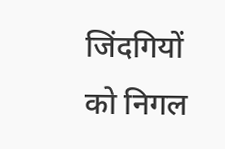जिंदगियों को निगल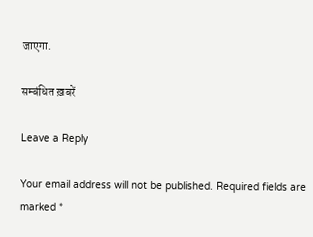जाएगा.

सम्बंधित ख़बरें

Leave a Reply

Your email address will not be published. Required fields are marked *